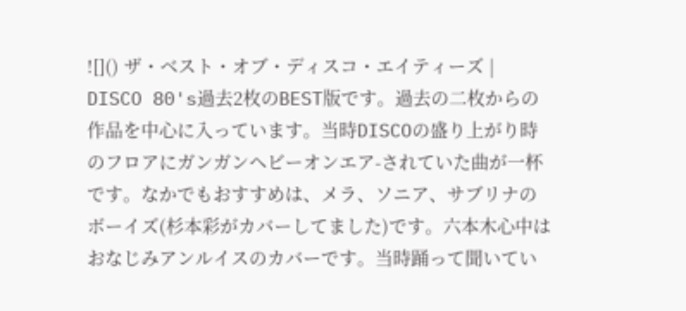![]() ザ・ベスト・オブ・ディスコ・エイティーズ |
DISCO 80's過去2枚のBEST版です。過去の二枚からの作品を中心に入っています。当時DISCOの盛り上がり時のフロアにガンガンヘビーオンエア-されていた曲が一杯です。なかでもおすすめは、メラ、ソニア、サブリナのボーイズ(杉本彩がカバーしてました)です。六本木心中はおなじみアンルイスのカバーです。当時踊って聞いてい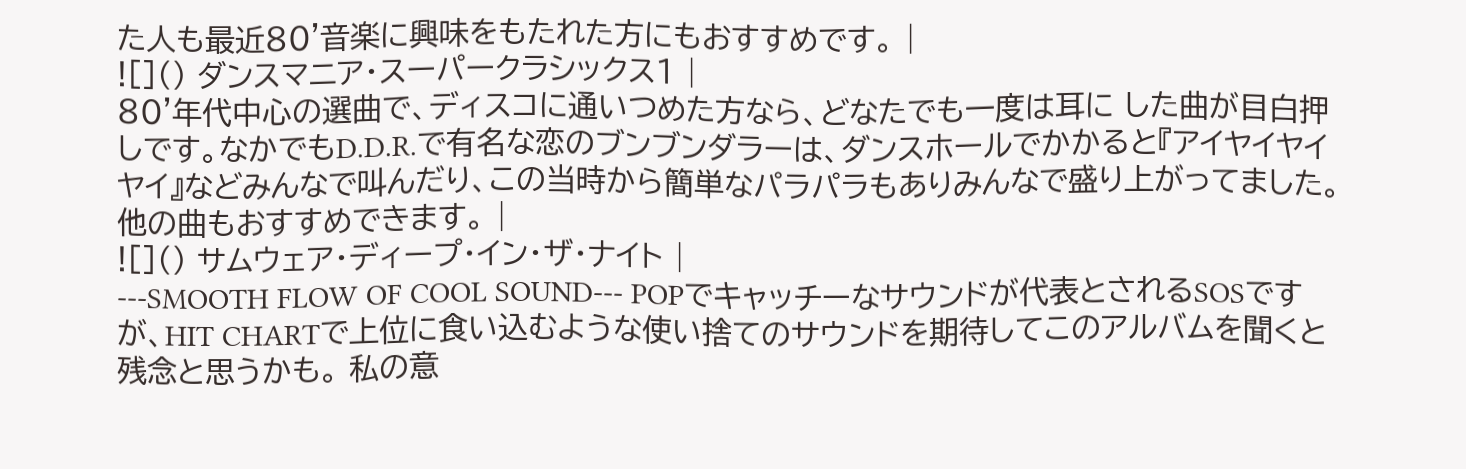た人も最近80'音楽に興味をもたれた方にもおすすめです。 |
![]() ダンスマニア・スーパークラシックス1 |
80'年代中心の選曲で、ディスコに通いつめた方なら、どなたでも一度は耳に した曲が目白押しです。なかでもD.D.R.で有名な恋のブンブンダラーは、ダンスホールでかかると『アイヤイヤイヤイ』などみんなで叫んだり、この当時から簡単なパラパラもありみんなで盛り上がってました。他の曲もおすすめできます。 |
![]() サムウェア・ディープ・イン・ザ・ナイト |
---SMOOTH FLOW OF COOL SOUND--- POPでキャッチーなサウンドが代表とされるSOSですが、HIT CHARTで上位に食い込むような使い捨てのサウンドを期待してこのアルバムを聞くと残念と思うかも。 私の意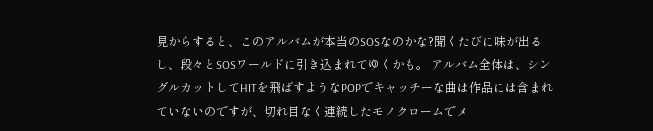見からすると、このアルバムが本当のSOSなのかな?聞くたびに味が出るし、段々とSOSワールドに引き込まれてゆくかも。 アルバム全体は、シングルカットしてHITを飛ばすようなPOPでキャッチーな曲は作品には含まれていないのですが、切れ目なく連続したモノクロームでメ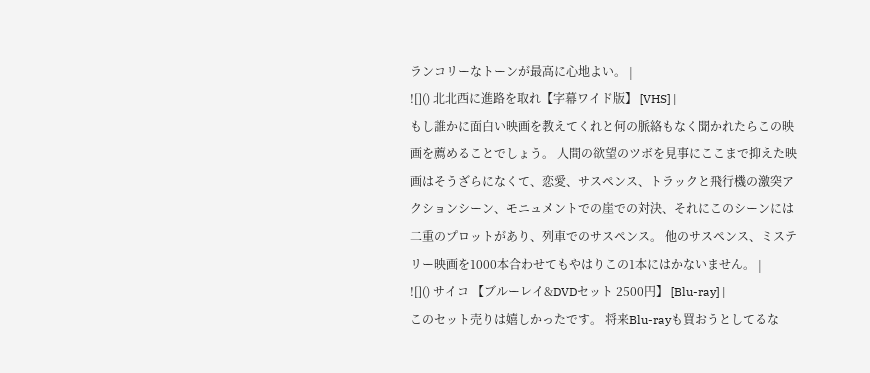ランコリーなトーンが最高に心地よい。 |
![]() 北北西に進路を取れ【字幕ワイド版】 [VHS] |
もし誰かに面白い映画を教えてくれと何の脈絡もなく聞かれたらこの映画を薦めることでしょう。 人間の欲望のツボを見事にここまで抑えた映画はそうざらになくて、恋愛、サスペンス、トラックと飛行機の激突アクションシーン、モニュメントでの崖での対決、それにこのシーンには二重のプロットがあり、列車でのサスペンス。 他のサスペンス、ミステリー映画を1000本合わせてもやはりこの1本にはかないません。 |
![]() サイコ 【ブルーレイ&DVDセット 2500円】 [Blu-ray] |
このセット売りは嬉しかったです。 将来Blu-rayも買おうとしてるな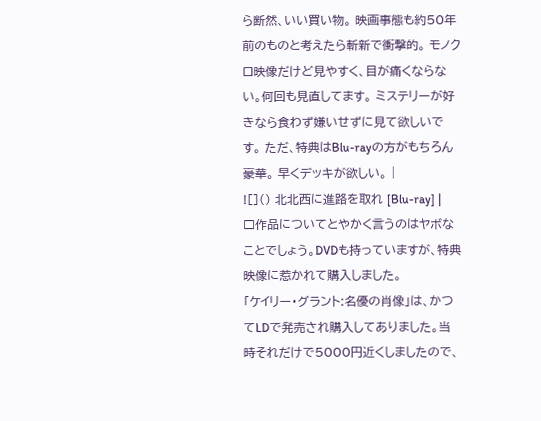ら断然、いい買い物。 映画事態も約50年前のものと考えたら斬新で衝撃的。 モノクロ映像だけど見やすく、目が痛くならない。何回も見直してます。 ミステリーが好きなら食わず嫌いせずに見て欲しいです。 ただ、特典はBlu-rayの方がもちろん豪華。 早くデッキが欲しい。 |
![]() 北北西に進路を取れ [Blu-ray] |
□作品についてとやかく言うのはヤボなことでしょう。DVDも持っていますが、特典映像に惹かれて購入しました。
「ケイリー・グラント:名優の肖像」は、かつてLDで発売され購入してありました。当時それだけで5000円近くしましたので、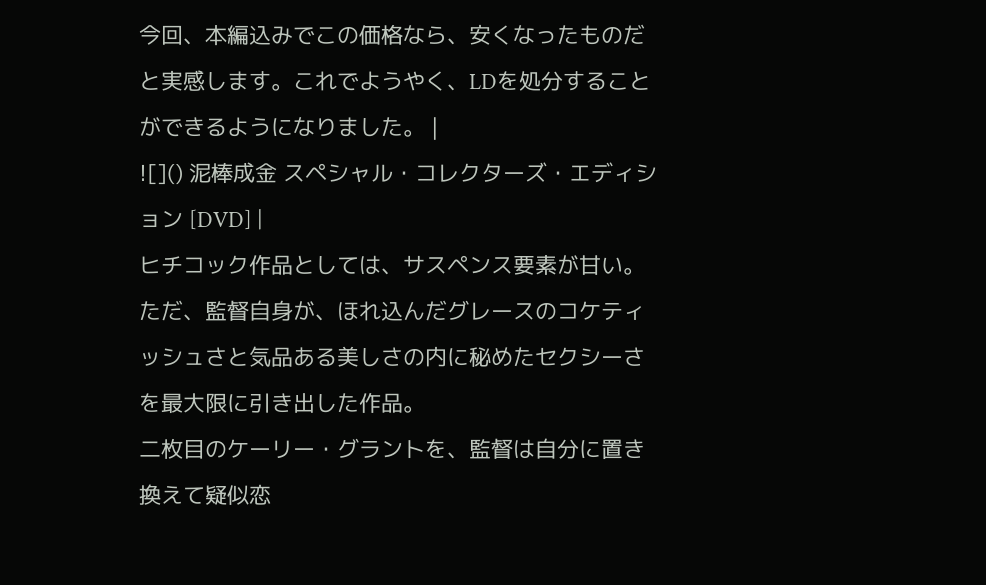今回、本編込みでこの価格なら、安くなったものだと実感します。これでようやく、LDを処分することができるようになりました。 |
![]() 泥棒成金 スペシャル・コレクターズ・エディション [DVD] |
ヒチコック作品としては、サスペンス要素が甘い。ただ、監督自身が、ほれ込んだグレースのコケティッシュさと気品ある美しさの内に秘めたセクシーさを最大限に引き出した作品。
二枚目のケーリー・グラントを、監督は自分に置き換えて疑似恋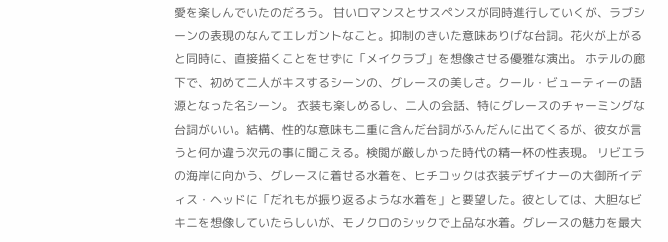愛を楽しんでいたのだろう。 甘いロマンスとサスペンスが同時進行していくが、ラブシーンの表現のなんてエレガントなこと。抑制のきいた意味ありげな台詞。花火が上がると同時に、直接描くことをせずに「メイクラブ」を想像させる優雅な演出。 ホテルの廊下で、初めて二人がキスするシーンの、グレースの美しさ。クール・ビューティーの語源となった名シーン。 衣装も楽しめるし、二人の会話、特にグレースのチャーミングな台詞がいい。結構、性的な意味も二重に含んだ台詞がふんだんに出てくるが、彼女が言うと何か違う次元の事に聞こえる。検閲が厳しかった時代の精一杯の性表現。 リビエラの海岸に向かう、グレースに着せる水着を、ヒチコックは衣装デザイナーの大御所イディス・ヘッドに「だれもが振り返るような水着を」と要望した。彼としては、大胆なビキニを想像していたらしいが、モノクロのシックで上品な水着。グレースの魅力を最大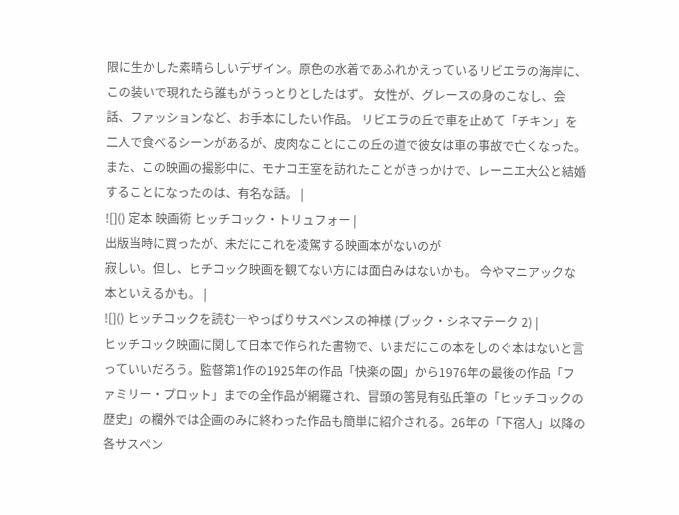限に生かした素晴らしいデザイン。原色の水着であふれかえっているリビエラの海岸に、この装いで現れたら誰もがうっとりとしたはず。 女性が、グレースの身のこなし、会話、ファッションなど、お手本にしたい作品。 リビエラの丘で車を止めて「チキン」を二人で食べるシーンがあるが、皮肉なことにこの丘の道で彼女は車の事故で亡くなった。 また、この映画の撮影中に、モナコ王室を訪れたことがきっかけで、レーニエ大公と結婚することになったのは、有名な話。 |
![]() 定本 映画術 ヒッチコック・トリュフォー |
出版当時に買ったが、未だにこれを凌駕する映画本がないのが
寂しい。但し、ヒチコック映画を観てない方には面白みはないかも。 今やマニアックな本といえるかも。 |
![]() ヒッチコックを読む―やっぱりサスペンスの神様 (ブック・シネマテーク 2) |
ヒッチコック映画に関して日本で作られた書物で、いまだにこの本をしのぐ本はないと言っていいだろう。監督第1作の1925年の作品「快楽の園」から1976年の最後の作品「ファミリー・プロット」までの全作品が網羅され、冒頭の筈見有弘氏筆の「ヒッチコックの歴史」の欄外では企画のみに終わった作品も簡単に紹介される。26年の「下宿人」以降の各サスペン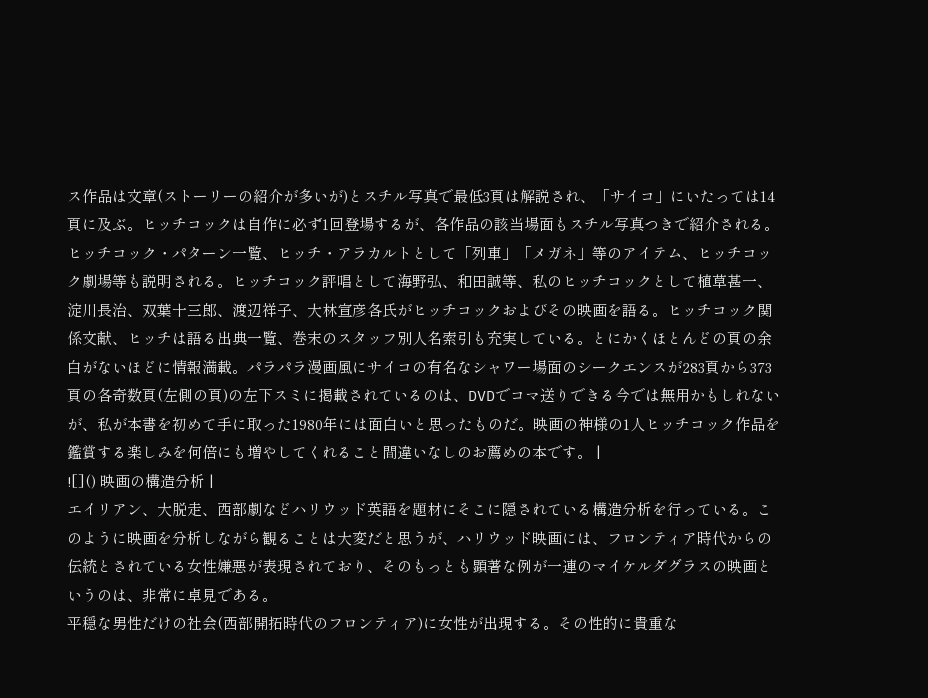ス作品は文章(ストーリーの紹介が多いが)とスチル写真で最低3頁は解説され、「サイコ」にいたっては14頁に及ぶ。ヒッチコックは自作に必ず1回登場するが、各作品の該当場面もスチル写真つきで紹介される。ヒッチコック・パターン一覧、ヒッチ・アラカルトとして「列車」「メガネ」等のアイテム、ヒッチコック劇場等も説明される。ヒッチコック評唱として海野弘、和田誠等、私のヒッチコックとして植草甚一、淀川長治、双葉十三郎、渡辺祥子、大林宣彦各氏がヒッチコックおよびその映画を語る。ヒッチコック関係文献、ヒッチは語る出典一覧、巻末のスタッフ別人名索引も充実している。とにかくほとんどの頁の余白がないほどに情報満載。パラパラ漫画風にサイコの有名なシャワー場面のシークエンスが283頁から373頁の各奇数頁(左側の頁)の左下スミに掲載されているのは、DVDでコマ送りできる今では無用かもしれないが、私が本書を初めて手に取った1980年には面白いと思ったものだ。映画の神様の1人ヒッチコック作品を鑑賞する楽しみを何倍にも増やしてくれること間違いなしのお薦めの本です。 |
![]() 映画の構造分析 |
エイリアン、大脱走、西部劇などハリウッド英語を題材にそこに隠されている構造分析を行っている。このように映画を分析しながら観ることは大変だと思うが、ハリウッド映画には、フロンティア時代からの伝統とされている女性嫌悪が表現されており、そのもっとも顕著な例が一連のマイケルダグラスの映画というのは、非常に卓見である。
平穏な男性だけの社会(西部開拓時代のフロンティア)に女性が出現する。その性的に貴重な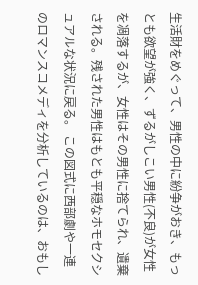生活財をめぐって、男性の中に紛争がおき、もっとも欲望が強く、ずるがしこい男性(不良)が女性を凋落するが、女性はその男性に捨てられ、遺棄される。残された男性はもとも平穏なホモセクシュアルな状況に戻る。 この図式に西部劇や一連のロマンスコメディを分析しているのは、おもし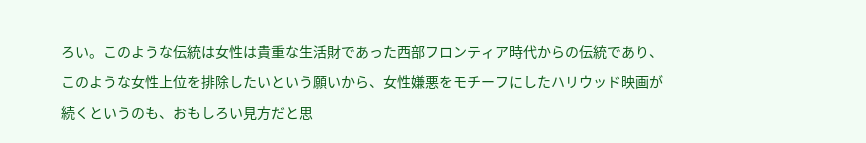ろい。このような伝統は女性は貴重な生活財であった西部フロンティア時代からの伝統であり、このような女性上位を排除したいという願いから、女性嫌悪をモチーフにしたハリウッド映画が続くというのも、おもしろい見方だと思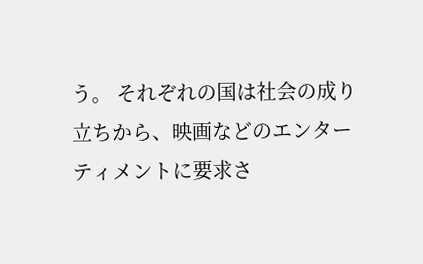う。 それぞれの国は社会の成り立ちから、映画などのエンターティメントに要求さ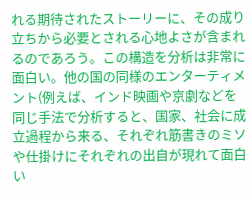れる期待されたストーリーに、その成り立ちから必要とされる心地よさが含まれるのであろう。この構造を分析は非常に面白い。他の国の同様のエンターティメント(例えば、インド映画や京劇などを同じ手法で分析すると、国家、社会に成立過程から来る、それぞれ筋書きのミソや仕掛けにそれぞれの出自が現れて面白い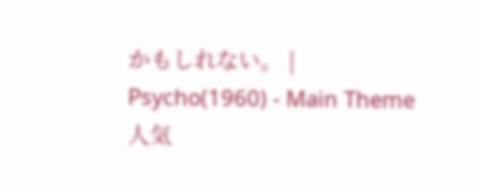かもしれない。 |
Psycho(1960) - Main Theme
人気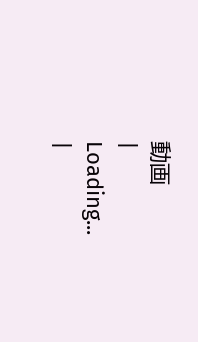動画
|
Loading...
|